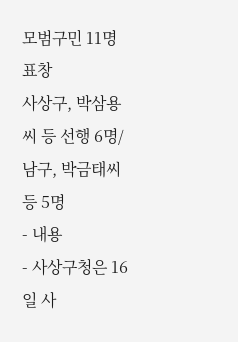모범구민 11명 표창
사상구, 박삼용씨 등 선행 6명/ 남구, 박금태씨 등 5명
- 내용
- 사상구청은 16일 사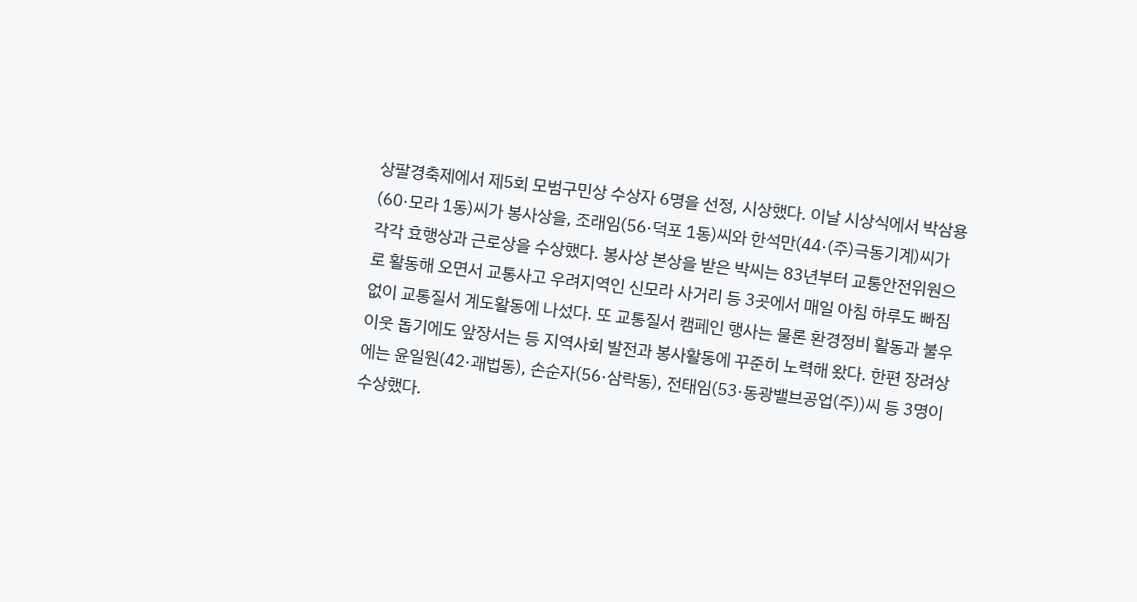상팔경축제에서 제5회 모범구민상 수상자 6명을 선정, 시상했다. 이날 시상식에서 박삼용(60·모라 1동)씨가 봉사상을, 조래임(56·덕포 1동)씨와 한석만(44·(주)극동기계)씨가 각각 효행상과 근로상을 수상했다. 봉사상 본상을 받은 박씨는 83년부터 교통안전위원으로 활동해 오면서 교통사고 우려지역인 신모라 사거리 등 3곳에서 매일 아침 하루도 빠짐없이 교통질서 계도활동에 나섰다. 또 교통질서 캠페인 행사는 물론 환경정비 활동과 불우이웃 돕기에도 앞장서는 등 지역사회 발전과 봉사활동에 꾸준히 노력해 왔다. 한편 장려상에는 윤일원(42·괘법동), 손순자(56·삼락동), 전태임(53·동광밸브공업(주))씨 등 3명이 수상했다.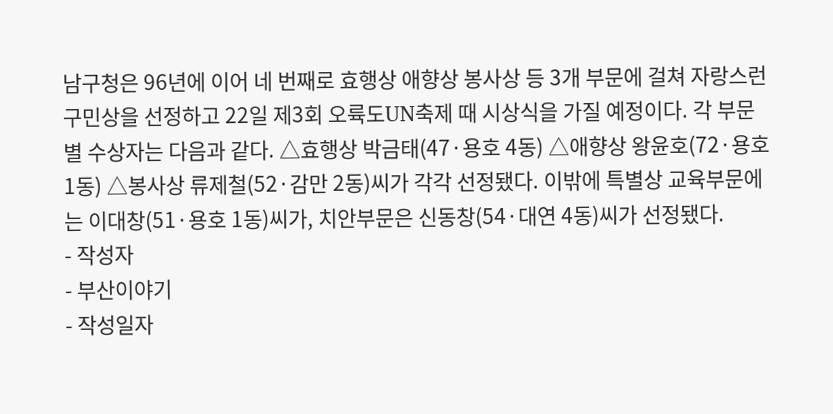남구청은 96년에 이어 네 번째로 효행상 애향상 봉사상 등 3개 부문에 걸쳐 자랑스런 구민상을 선정하고 22일 제3회 오륙도UN축제 때 시상식을 가질 예정이다. 각 부문별 수상자는 다음과 같다. △효행상 박금태(47·용호 4동) △애향상 왕윤호(72·용호1동) △봉사상 류제철(52·감만 2동)씨가 각각 선정됐다. 이밖에 특별상 교육부문에는 이대창(51·용호 1동)씨가, 치안부문은 신동창(54·대연 4동)씨가 선정됐다.
- 작성자
- 부산이야기
- 작성일자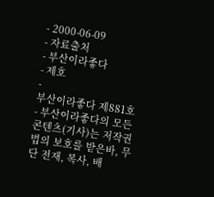- 2000-06-09
- 자료출처
- 부산이라좋다
- 제호
-
부산이라좋다 제881호
- 부산이라좋다의 모든 콘텐츠(기사)는 저작권법의 보호를 받은바, 무단 전재, 복사, 배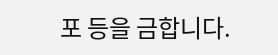포 등을 금합니다.